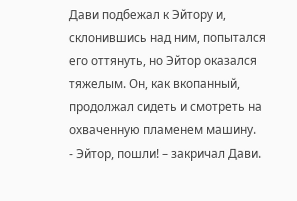Дави подбежал к Эйтору и, склонившись над ним, попытался его оттянуть, но Эйтор оказался тяжелым. Он, как вкопанный, продолжал сидеть и смотреть на охваченную пламенем машину.
- Эйтор, пошли! – закричал Дави.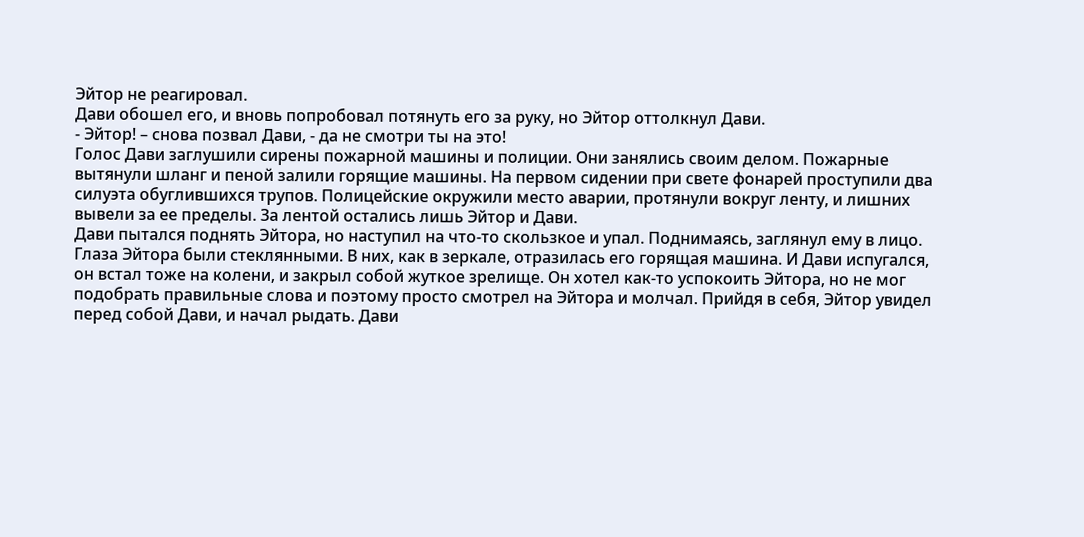Эйтор не реагировал.
Дави обошел его, и вновь попробовал потянуть его за руку, но Эйтор оттолкнул Дави.
- Эйтор! – снова позвал Дави, - да не смотри ты на это!
Голос Дави заглушили сирены пожарной машины и полиции. Они занялись своим делом. Пожарные вытянули шланг и пеной залили горящие машины. На первом сидении при свете фонарей проступили два силуэта обуглившихся трупов. Полицейские окружили место аварии, протянули вокруг ленту, и лишних вывели за ее пределы. За лентой остались лишь Эйтор и Дави.
Дави пытался поднять Эйтора, но наступил на что-то скользкое и упал. Поднимаясь, заглянул ему в лицо. Глаза Эйтора были стеклянными. В них, как в зеркале, отразилась его горящая машина. И Дави испугался, он встал тоже на колени, и закрыл собой жуткое зрелище. Он хотел как-то успокоить Эйтора, но не мог подобрать правильные слова и поэтому просто смотрел на Эйтора и молчал. Прийдя в себя, Эйтор увидел перед собой Дави, и начал рыдать. Дави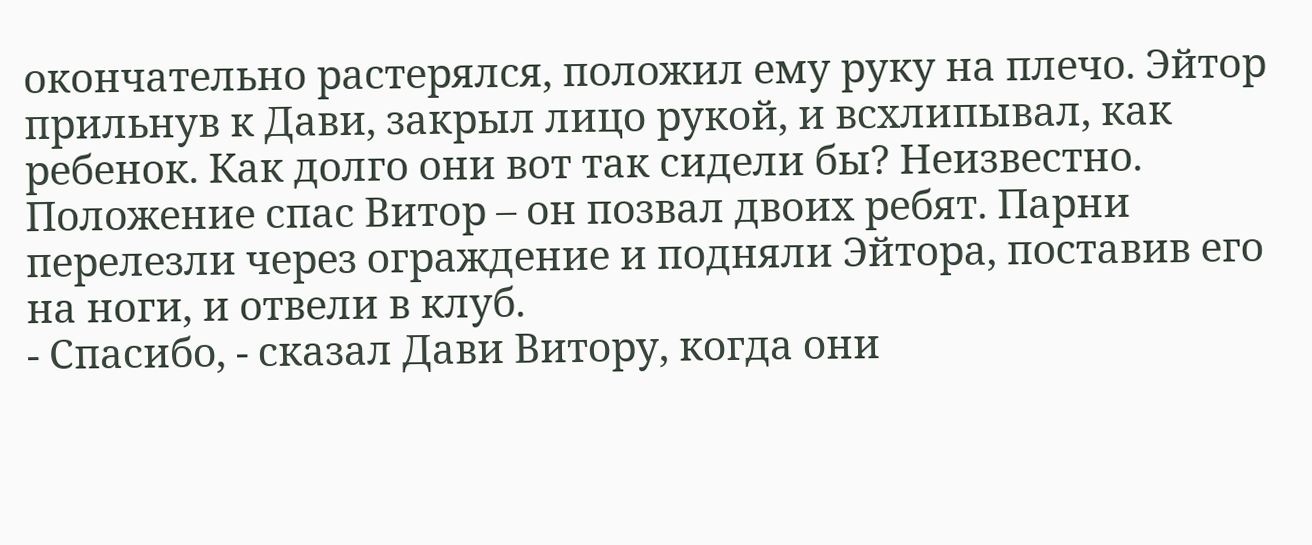окончательно растерялся, положил ему руку на плечо. Эйтор прильнув к Дави, закрыл лицо рукой, и всхлипывал, как ребенок. Как долго они вот так сидели бы? Неизвестно. Положение спас Витор – он позвал двоих ребят. Парни перелезли через ограждение и подняли Эйтора, поставив его на ноги, и отвели в клуб.
- Спасибо, - сказал Дави Витору, когда они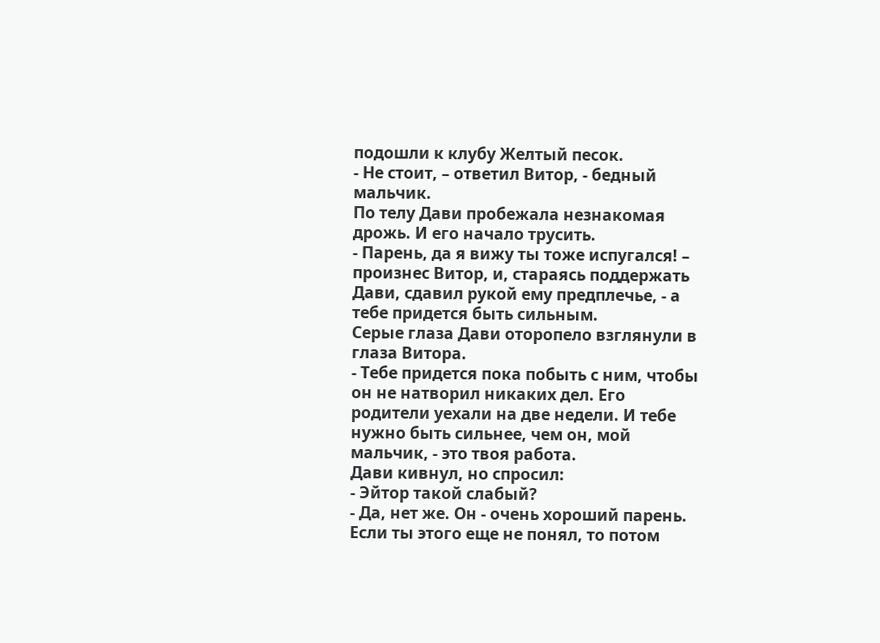подошли к клубу Желтый песок.
- Не стоит, – ответил Витор, - бедный мальчик.
По телу Дави пробежала незнакомая дрожь. И его начало трусить.
- Парень, да я вижу ты тоже испугался! – произнес Витор, и, стараясь поддержать Дави, сдавил рукой ему предплечье, - а тебе придется быть сильным.
Серые глаза Дави оторопело взглянули в глаза Витора.
- Тебе придется пока побыть с ним, чтобы он не натворил никаких дел. Его родители уехали на две недели. И тебе нужно быть сильнее, чем он, мой мальчик, - это твоя работа.
Дави кивнул, но спросил:
- Эйтор такой слабый?
- Да, нет же. Он - очень хороший парень. Если ты этого еще не понял, то потом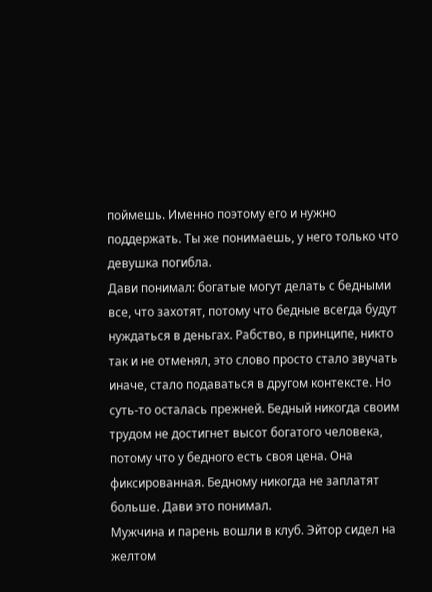поймешь. Именно поэтому его и нужно поддержать. Ты же понимаешь, у него только что девушка погибла.
Дави понимал: богатые могут делать с бедными все, что захотят, потому что бедные всегда будут нуждаться в деньгах. Рабство, в принципе, никто так и не отменял, это слово просто стало звучать иначе, стало подаваться в другом контексте. Но суть-то осталась прежней. Бедный никогда своим трудом не достигнет высот богатого человека, потому что у бедного есть своя цена. Она фиксированная. Бедному никогда не заплатят больше. Дави это понимал.
Мужчина и парень вошли в клуб. Эйтор сидел на желтом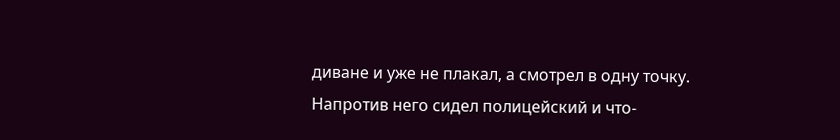диване и уже не плакал, а смотрел в одну точку. Напротив него сидел полицейский и что-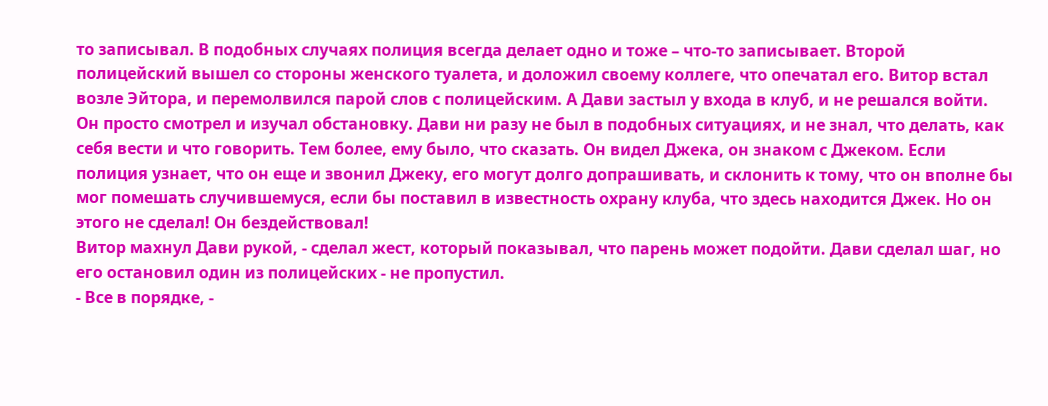то записывал. В подобных случаях полиция всегда делает одно и тоже – что-то записывает. Второй полицейский вышел со стороны женского туалета, и доложил своему коллеге, что опечатал его. Витор встал возле Эйтора, и перемолвился парой слов с полицейским. А Дави застыл у входа в клуб, и не решался войти.
Он просто смотрел и изучал обстановку. Дави ни разу не был в подобных ситуациях, и не знал, что делать, как себя вести и что говорить. Тем более, ему было, что сказать. Он видел Джека, он знаком с Джеком. Если полиция узнает, что он еще и звонил Джеку, его могут долго допрашивать, и склонить к тому, что он вполне бы мог помешать случившемуся, если бы поставил в известность охрану клуба, что здесь находится Джек. Но он этого не сделал! Он бездействовал!
Витор махнул Дави рукой, - сделал жест, который показывал, что парень может подойти. Дави сделал шаг, но его остановил один из полицейских - не пропустил.
- Все в порядке, -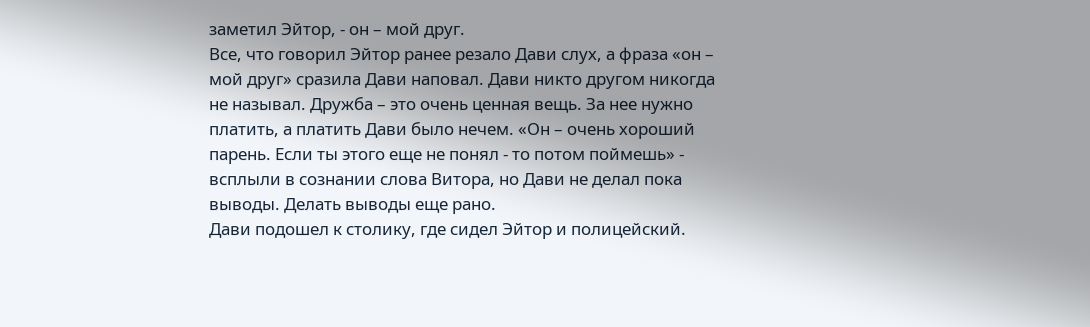заметил Эйтор, - он – мой друг.
Все, что говорил Эйтор ранее резало Дави слух, а фраза «он – мой друг» сразила Дави наповал. Дави никто другом никогда не называл. Дружба – это очень ценная вещь. За нее нужно платить, а платить Дави было нечем. «Он – очень хороший парень. Если ты этого еще не понял - то потом поймешь» - всплыли в сознании слова Витора, но Дави не делал пока выводы. Делать выводы еще рано.
Дави подошел к столику, где сидел Эйтор и полицейский.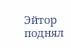Эйтор поднял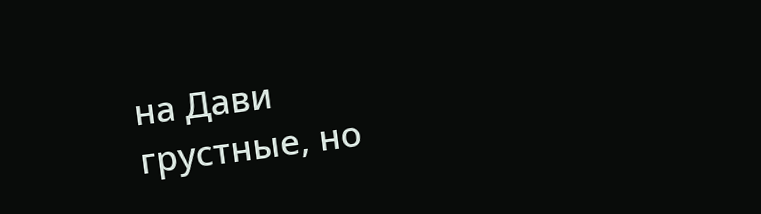на Дави грустные, но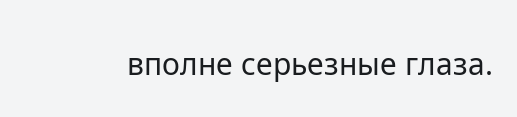вполне серьезные глаза.